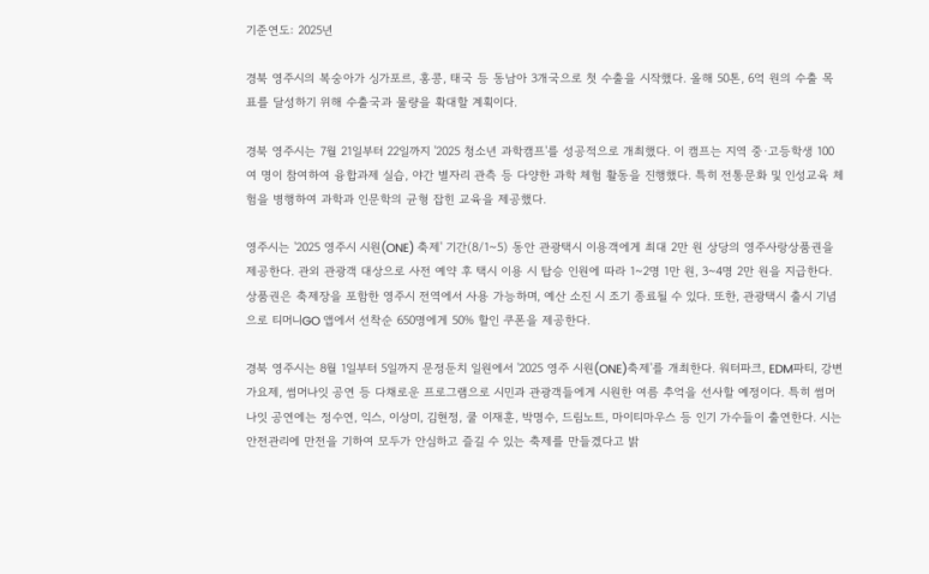기준연도: 2025년

경북 영주시의 복숭아가 싱가포르, 홍콩, 태국 등 동남아 3개국으로 첫 수출을 시작했다. 올해 50톤, 6억 원의 수출 목표를 달성하기 위해 수출국과 물량을 확대할 계획이다.

경북 영주시는 7월 21일부터 22일까지 '2025 청소년 과학캠프'를 성공적으로 개최했다. 이 캠프는 지역 중·고등학생 100여 명이 참여하여 융합과제 실습, 야간 별자리 관측 등 다양한 과학 체험 활동을 진행했다. 특히 전통문화 및 인성교육 체험을 병행하여 과학과 인문학의 균형 잡힌 교육을 제공했다.

영주시는 '2025 영주시 시원(ONE) 축제' 기간(8/1~5) 동안 관광택시 이용객에게 최대 2만 원 상당의 영주사랑상품권을 제공한다. 관외 관광객 대상으로 사전 예약 후 택시 이용 시 탑승 인원에 따라 1~2명 1만 원, 3~4명 2만 원을 지급한다. 상품권은 축제장을 포함한 영주시 전역에서 사용 가능하며, 예산 소진 시 조기 종료될 수 있다. 또한, 관광택시 출시 기념으로 티머니GO 앱에서 선착순 650명에게 50% 할인 쿠폰을 제공한다.

경북 영주시는 8월 1일부터 5일까지 문정둔치 일원에서 '2025 영주 시원(ONE)축제'를 개최한다. 워터파크, EDM파티, 강변가요제, 썸머나잇 공연 등 다채로운 프로그램으로 시민과 관광객들에게 시원한 여름 추억을 선사할 예정이다. 특히 썸머나잇 공연에는 정수연, 익스, 이상미, 김현정, 쿨 이재훈, 박명수, 드림노트, 마이티마우스 등 인기 가수들이 출연한다. 시는 안전관리에 만전을 기하여 모두가 안심하고 즐길 수 있는 축제를 만들겠다고 밝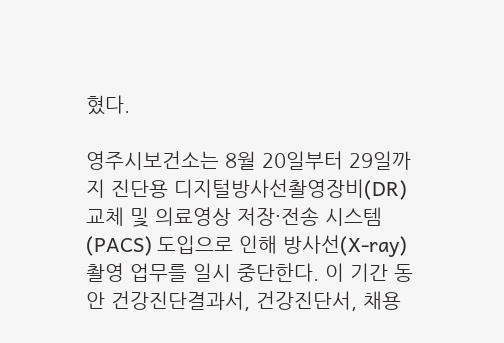혔다.

영주시보건소는 8월 20일부터 29일까지 진단용 디지털방사선촬영장비(DR) 교체 및 의료영상 저장·전송 시스템(PACS) 도입으로 인해 방사선(X-ray) 촬영 업무를 일시 중단한다. 이 기간 동안 건강진단결과서, 건강진단서, 채용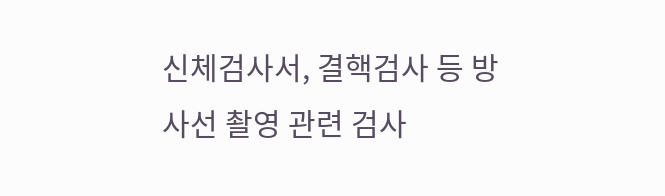신체검사서, 결핵검사 등 방사선 촬영 관련 검사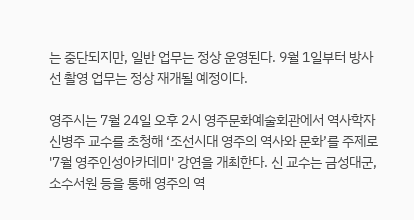는 중단되지만, 일반 업무는 정상 운영된다. 9월 1일부터 방사선 촬영 업무는 정상 재개될 예정이다.

영주시는 7월 24일 오후 2시 영주문화예술회관에서 역사학자 신병주 교수를 초청해 ‘조선시대 영주의 역사와 문화’를 주제로 '7월 영주인성아카데미' 강연을 개최한다. 신 교수는 금성대군, 소수서원 등을 통해 영주의 역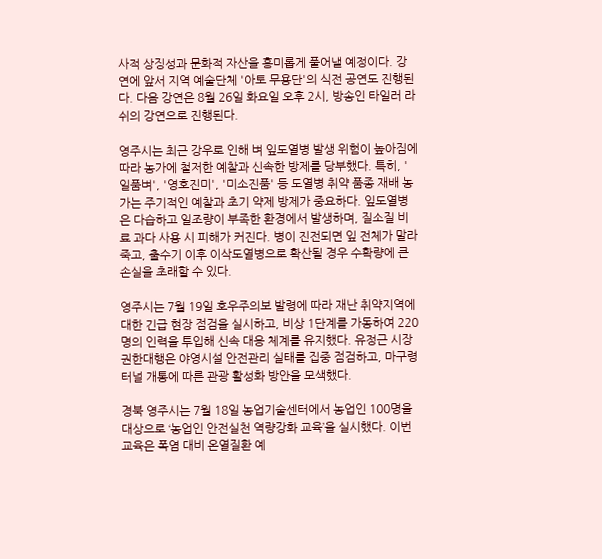사적 상징성과 문화적 자산을 흥미롭게 풀어낼 예정이다. 강연에 앞서 지역 예술단체 '아토 무용단'의 식전 공연도 진행된다. 다음 강연은 8월 26일 화요일 오후 2시, 방송인 타일러 라쉬의 강연으로 진행된다.

영주시는 최근 강우로 인해 벼 잎도열병 발생 위험이 높아짐에 따라 농가에 철저한 예찰과 신속한 방제를 당부했다. 특히, '일품벼', '영호진미', '미소진품' 등 도열병 취약 품종 재배 농가는 주기적인 예찰과 초기 약제 방제가 중요하다. 잎도열병은 다습하고 일조량이 부족한 환경에서 발생하며, 질소질 비료 과다 사용 시 피해가 커진다. 병이 진전되면 잎 전체가 말라죽고, 출수기 이후 이삭도열병으로 확산될 경우 수확량에 큰 손실을 초래할 수 있다.

영주시는 7월 19일 호우주의보 발령에 따라 재난 취약지역에 대한 긴급 현장 점검을 실시하고, 비상 1단계를 가동하여 220명의 인력을 투입해 신속 대응 체계를 유지했다. 유정근 시장 권한대행은 야영시설 안전관리 실태를 집중 점검하고, 마구령터널 개통에 따른 관광 활성화 방안을 모색했다.

경북 영주시는 7월 18일 농업기술센터에서 농업인 100명을 대상으로 ‘농업인 안전실천 역량강화 교육’을 실시했다. 이번 교육은 폭염 대비 온열질환 예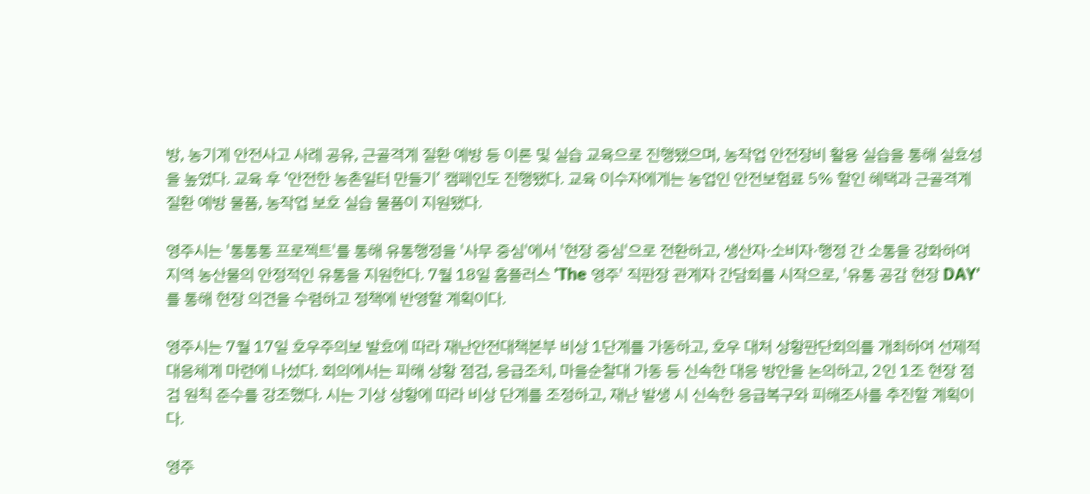방, 농기계 안전사고 사례 공유, 근골격계 질환 예방 등 이론 및 실습 교육으로 진행됐으며, 농작업 안전장비 활용 실습을 통해 실효성을 높였다. 교육 후 ‘안전한 농촌일터 만들기’ 캠페인도 진행됐다. 교육 이수자에게는 농업인 안전보험료 5% 할인 혜택과 근골격계 질환 예방 물품, 농작업 보호 실습 물품이 지원됐다.

영주시는 '통통통 프로젝트'를 통해 유통행정을 '사무 중심'에서 '현장 중심'으로 전환하고, 생산자·소비자·행정 간 소통을 강화하여 지역 농산물의 안정적인 유통을 지원한다. 7월 18일 홈플러스 'The 영주' 직판장 관계자 간담회를 시작으로, '유통 공감 현장 DAY'를 통해 현장 의견을 수렴하고 정책에 반영할 계획이다.

영주시는 7월 17일 호우주의보 발효에 따라 재난안전대책본부 비상 1단계를 가동하고, 호우 대처 상황판단회의를 개최하여 선제적 대응체계 마련에 나섰다. 회의에서는 피해 상황 점검, 응급조치, 마을순찰대 가동 등 신속한 대응 방안을 논의하고, 2인 1조 현장 점검 원칙 준수를 강조했다. 시는 기상 상황에 따라 비상 단계를 조정하고, 재난 발생 시 신속한 응급복구와 피해조사를 추진할 계획이다.

영주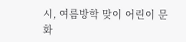시, 여름방학 맞이 어린이 문화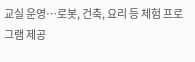교실 운영…로봇, 건축, 요리 등 체험 프로그램 제공